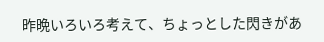昨晩いろいろ考えて、ちょっとした閃きがあ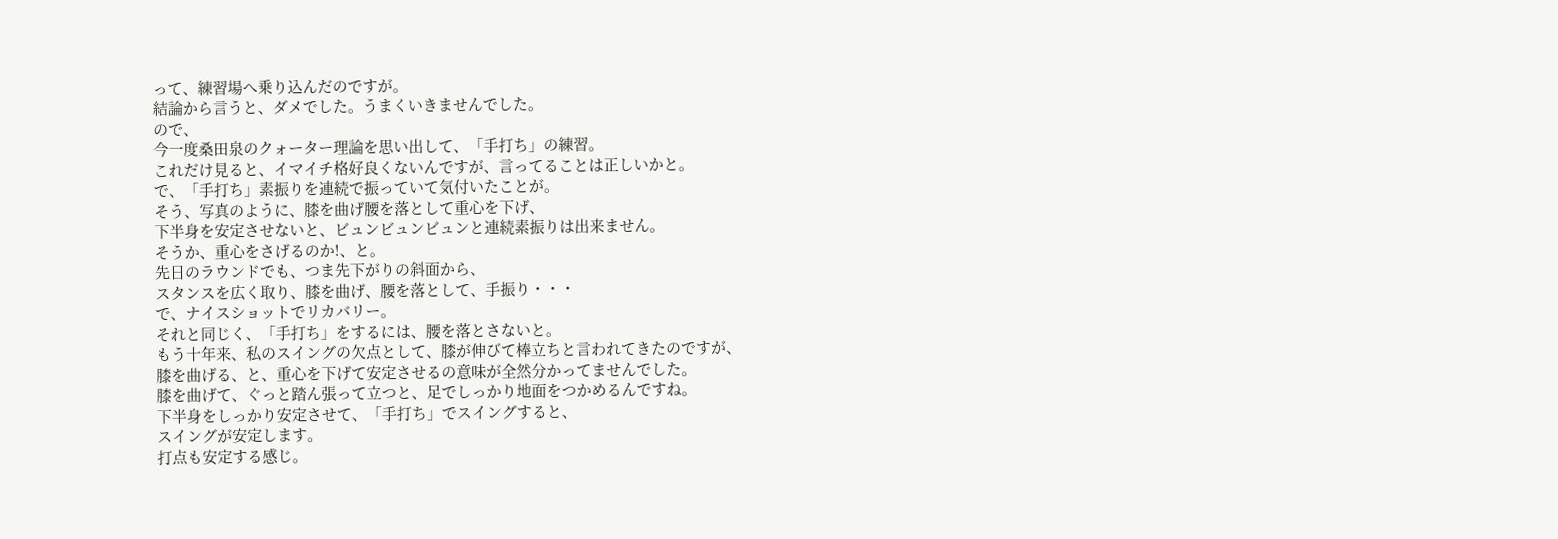って、練習場へ乗り込んだのですが。
結論から言うと、ダメでした。うまくいきませんでした。
ので、
今一度桑田泉のクォーター理論を思い出して、「手打ち」の練習。
これだけ見ると、イマイチ格好良くないんですが、言ってることは正しいかと。
で、「手打ち」素振りを連続で振っていて気付いたことが。
そう、写真のように、膝を曲げ腰を落として重心を下げ、
下半身を安定させないと、ビュンビュンビュンと連続素振りは出来ません。
そうか、重心をさげるのか!、と。
先日のラウンドでも、つま先下がりの斜面から、
スタンスを広く取り、膝を曲げ、腰を落として、手振り・・・
で、ナイスショットでリカバリー。
それと同じく、「手打ち」をするには、腰を落とさないと。
もう十年来、私のスイングの欠点として、膝が伸びて棒立ちと言われてきたのですが、
膝を曲げる、と、重心を下げて安定させるの意味が全然分かってませんでした。
膝を曲げて、ぐっと踏ん張って立つと、足でしっかり地面をつかめるんですね。
下半身をしっかり安定させて、「手打ち」でスイングすると、
スイングが安定します。
打点も安定する感じ。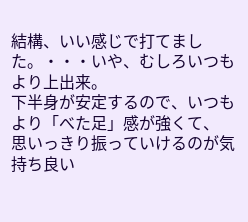結構、いい感じで打てました。・・・いや、むしろいつもより上出来。
下半身が安定するので、いつもより「べた足」感が強くて、
思いっきり振っていけるのが気持ち良い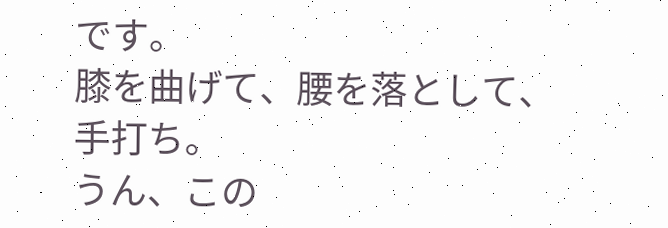です。
膝を曲げて、腰を落として、手打ち。
うん、この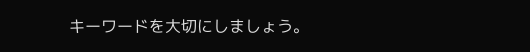キーワードを大切にしましょう。